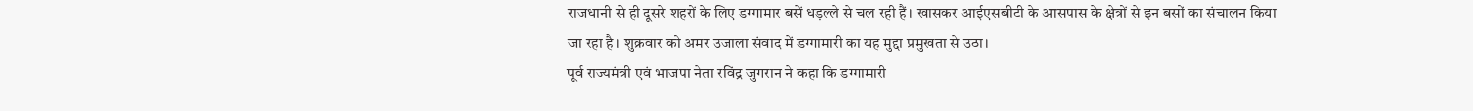राजधानी से ही दूसरे शहरों के लिए डग्गामार बसें धड़ल्ले से चल रही हैं। खासकर आईएसबीटी के आसपास के क्षेत्रों से इन बसों का संचालन किया जा रहा है। शुक्रवार को अमर उजाला संवाद में डग्गामारी का यह मुद्दा प्रमुखता से उठा।
पूर्व राज्यमंत्री एवं भाजपा नेता रविंद्र जुगरान ने कहा कि डग्गामारी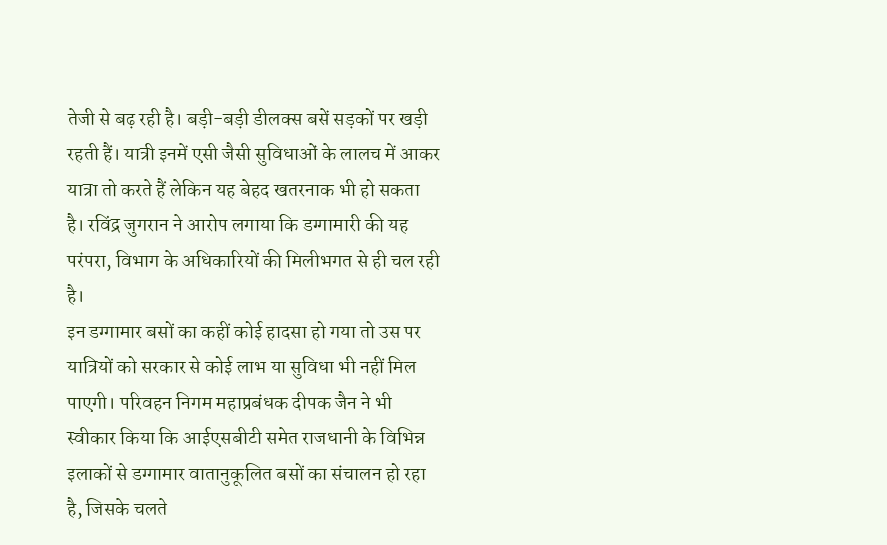तेजी से बढ़ रही है। बड़ी-बड़ी डीलक्स बसें सड़कों पर खड़ी रहती हैं। यात्री इनमें एसी जैसी सुविधाओं के लालच में आकर यात्रा तो करते हैं लेकिन यह बेहद खतरनाक भी हो सकता है। रविंद्र जुगरान ने आरोप लगाया कि डग्गामारी की यह परंपरा, विभाग के अधिकारियों की मिलीभगत से ही चल रही है।
इन डग्गामार बसों का कहीं कोई हादसा हो गया तो उस पर यात्रियों को सरकार से कोई लाभ या सुविधा भी नहीं मिल पाएगी। परिवहन निगम महाप्रबंधक दीपक जैन ने भी स्वीकार किया कि आईएसबीटी समेत राजधानी के विभिन्न इलाकों से डग्गामार वातानुकूलित बसों का संचालन हो रहा है, जिसके चलते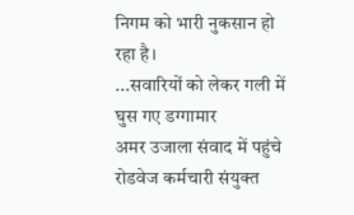निगम को भारी नुकसान हो रहा है।
...सवारियों को लेकर गली में घुस गए डग्गामार
अमर उजाला संवाद में पहुंचे रोडवेज कर्मचारी संयुक्त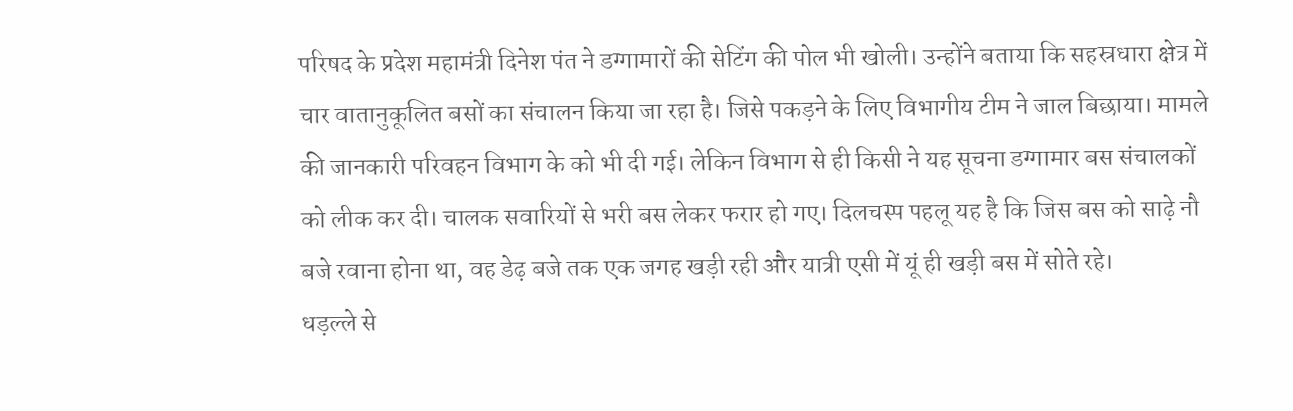परिषद के प्रदेश महामंत्री दिनेश पंत ने डग्गामारों की सेटिंग की पोल भी खोली। उन्होंने बताया कि सहस्रधारा क्षेत्र में चार वातानुकूलित बसों का संचालन किया जा रहा है। जिसे पकड़ने के लिए विभागीय टीम ने जाल बिछाया। मामले की जानकारी परिवहन विभाग के को भी दी गई। लेकिन विभाग से ही किसी ने यह सूचना डग्गामार बस संचालकों को लीक कर दी। चालक सवारियों से भरी बस लेकर फरार हो गए। दिलचस्प पहलू यह है कि जिस बस को साढ़े नौ बजे रवाना होना था, वह डेढ़ बजे तक एक जगह खड़ी रही और यात्री एसी में यूं ही खड़ी बस में सोते रहे।
धड़ल्ले से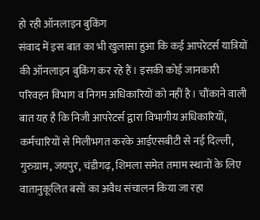हो रही ऑनलाइन बुकिंग
संवाद में इस बात का भी खुलासा हुआ कि कई आपरेटर्स यात्रियों की ऑनलाइन बुकिंग कर रहे हैं। इसकी कोई जानकारी परिवहन विभाग व निगम अधिकारियों को नहीं है। चौंकाने वाली बात यह है कि निजी आपरेटर्स द्वारा विभागीय अधिकारियों, कर्मचारियों से मिलीभगत करके आईएसबीटी से नई दिल्ली, गुरुग्राम, जयपुर, चंडीगढ़, शिमला समेत तमाम स्थानों के लिए वातानुकूलित बसों का अवैध संचालन किया जा रहा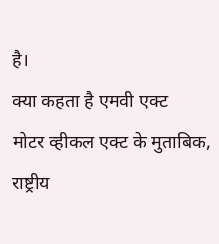है।
क्या कहता है एमवी एक्ट
मोटर व्हीकल एक्ट के मुताबिक, राष्ट्रीय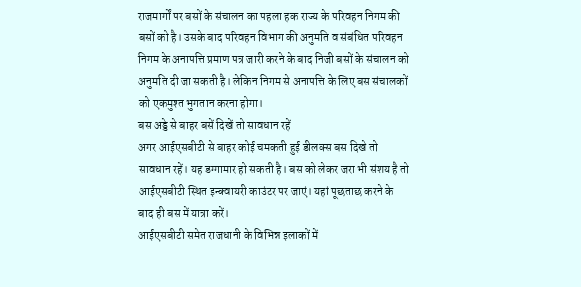राजमार्गों पर बसों के संचालन का पहला हक राज्य के परिवहन निगम की बसों को है। उसके बाद परिवहन विभाग की अनुमति व संबंधित परिवहन निगम के अनापत्ति प्रमाण पत्र जारी करने के बाद निजी बसों के संचालन को अनुमति दी जा सकती है। लेकिन निगम से अनापत्ति के लिए बस संचालकों को एकमुश्त भुगतान करना होगा।
बस अड्डे से बाहर बसें दिखें तो सावधान रहें
अगर आईएसबीटी से बाहर कोई चमकती हुई डीलक्स बस दिखे तो सावधान रहें। यह डग्गामार हो सकती है। बस को लेकर जरा भी संशय है तो आईएसबीटी स्थित इन्क्वायरी काउंटर पर जाएं। यहां पूछताछ करने के बाद ही बस में यात्रा करें।
आईएसबीटी समेत राजधानी के विभिन्न इलाकों में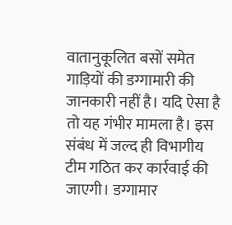वातानुकूलित बसों समेत गाड़ियों की डग्गामारी की जानकारी नहीं है। यदि ऐसा है तो यह गंभीर मामला है। इस संबंध में जल्द ही विभागीय टीम गठित कर कार्रवाई की जाएगी। डग्गामार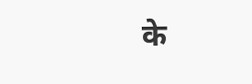के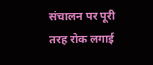संचालन पर पूरी तरह रोक लगाई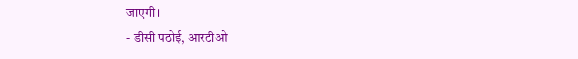जाएगी।
- डीसी पठोई, आरटीओ